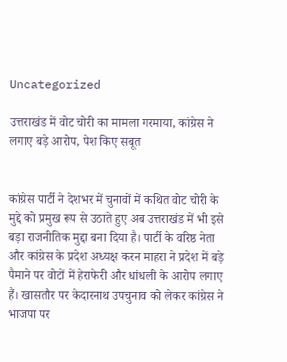Uncategorized

उत्तराखंड में वोट चोरी का मामला गरमाया, कांग्रेस ने लगाए बड़े आरोप, पेश किए सबूत


कांग्रेस पार्टी ने देशभर में चुनावों में कथित वोट चोरी के मुद्दे को प्रमुख रूप से उठाते हुए अब उत्तराखंड में भी इसे बड़ा राजनीतिक मुद्दा बना दिया है। पार्टी के वरिष्ठ नेता और कांग्रेस के प्रदेश अध्यक्ष करन माहरा ने प्रदेश में बड़े पैमाने पर वोटों में हेराफेरी और धांधली के आरोप लगाए हैं। खासतौर पर केदारनाथ उपचुनाव को लेकर कांग्रेस ने भाजपा पर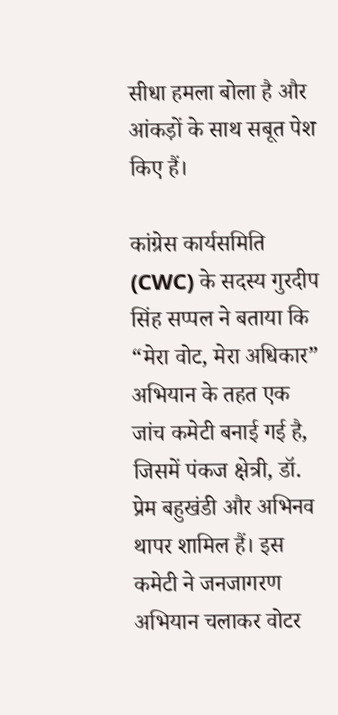सीधा हमला बोला है और आंकड़ों के साथ सबूत पेश किए हैं।

कांग्रेस कार्यसमिति (CWC) के सदस्य गुरदीप सिंह सप्पल ने बताया कि “मेरा वोट, मेरा अधिकार” अभियान के तहत एक जांच कमेटी बनाई गई है, जिसमें पंकज क्षेत्री, डॉ. प्रेम बहुखंडी और अभिनव थापर शामिल हैं। इस कमेटी ने जनजागरण अभियान चलाकर वोटर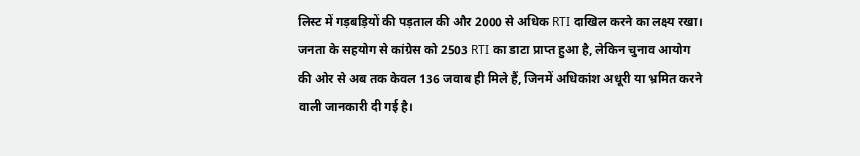लिस्ट में गड़बड़ियों की पड़ताल की और 2000 से अधिक RTI दाखिल करने का लक्ष्य रखा। जनता के सहयोग से कांग्रेस को 2503 RTI का डाटा प्राप्त हुआ है, लेकिन चुनाव आयोग की ओर से अब तक केवल 136 जवाब ही मिले हैं, जिनमें अधिकांश अधूरी या भ्रमित करने वाली जानकारी दी गई है।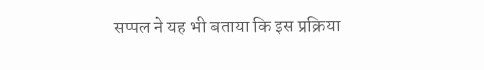सप्पल ने यह भी बताया कि इस प्रक्रिया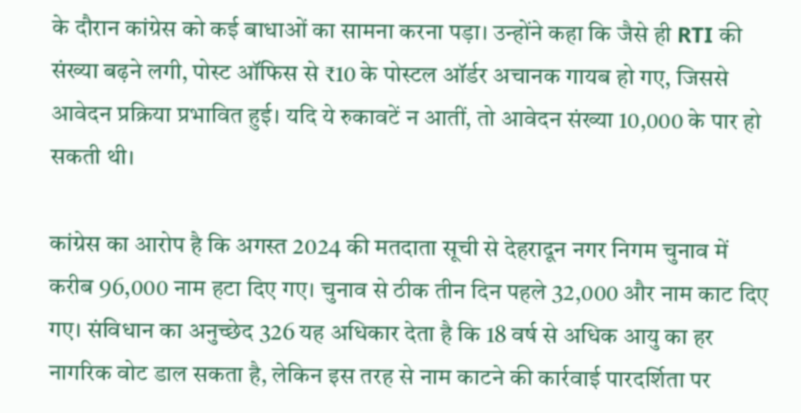के दौरान कांग्रेस को कई बाधाओं का सामना करना पड़ा। उन्होंने कहा कि जैसे ही RTI की संख्या बढ़ने लगी, पोस्ट ऑफिस से ₹10 के पोस्टल ऑर्डर अचानक गायब हो गए, जिससे आवेदन प्रक्रिया प्रभावित हुई। यदि ये रुकावटें न आतीं, तो आवेदन संख्या 10,000 के पार हो सकती थी।

कांग्रेस का आरोप है कि अगस्त 2024 की मतदाता सूची से देहरादून नगर निगम चुनाव में करीब 96,000 नाम हटा दिए गए। चुनाव से ठीक तीन दिन पहले 32,000 और नाम काट दिए गए। संविधान का अनुच्छेद 326 यह अधिकार देता है कि 18 वर्ष से अधिक आयु का हर नागरिक वोट डाल सकता है, लेकिन इस तरह से नाम काटने की कार्रवाई पारदर्शिता पर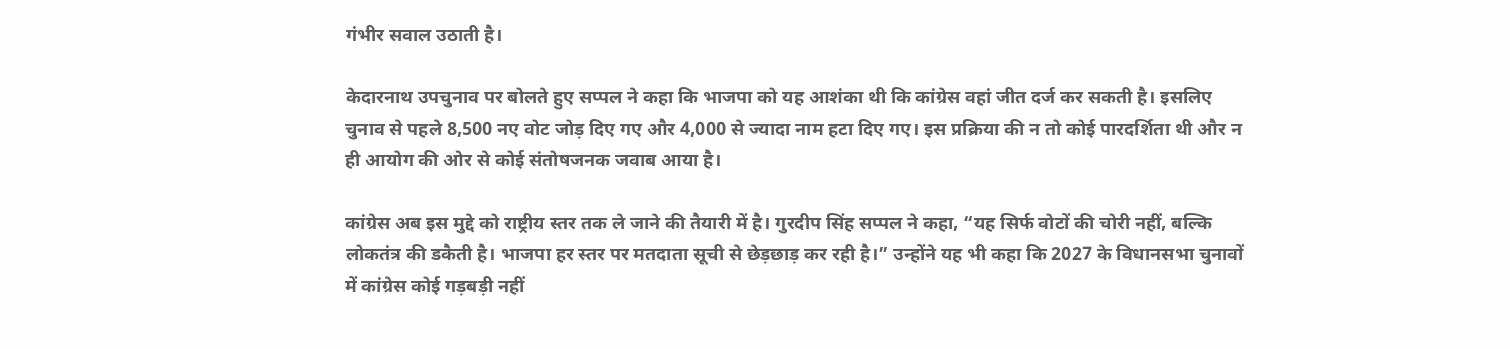गंभीर सवाल उठाती है।

केदारनाथ उपचुनाव पर बोलते हुए सप्पल ने कहा कि भाजपा को यह आशंका थी कि कांग्रेस वहां जीत दर्ज कर सकती है। इसलिए चुनाव से पहले 8,500 नए वोट जोड़ दिए गए और 4,000 से ज्यादा नाम हटा दिए गए। इस प्रक्रिया की न तो कोई पारदर्शिता थी और न ही आयोग की ओर से कोई संतोषजनक जवाब आया है।

कांग्रेस अब इस मुद्दे को राष्ट्रीय स्तर तक ले जाने की तैयारी में है। गुरदीप सिंह सप्पल ने कहा, “यह सिर्फ वोटों की चोरी नहीं, बल्कि लोकतंत्र की डकैती है। भाजपा हर स्तर पर मतदाता सूची से छेड़छाड़ कर रही है।” उन्होंने यह भी कहा कि 2027 के विधानसभा चुनावों में कांग्रेस कोई गड़बड़ी नहीं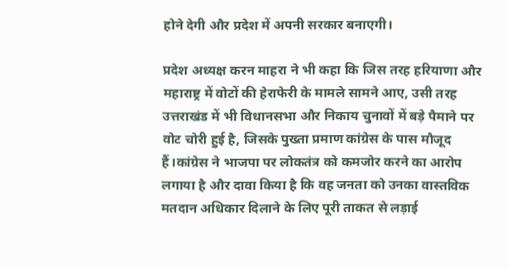होने देगी और प्रदेश में अपनी सरकार बनाएगी।

प्रदेश अध्यक्ष करन माहरा ने भी कहा कि जिस तरह हरियाणा और महाराष्ट्र में वोटों की हेराफेरी के मामले सामने आए, उसी तरह उत्तराखंड में भी विधानसभा और निकाय चुनावों में बड़े पैमाने पर वोट चोरी हुई है, जिसके पुख्ता प्रमाण कांग्रेस के पास मौजूद हैं।कांग्रेस ने भाजपा पर लोकतंत्र को कमजोर करने का आरोप लगाया है और दावा किया है कि वह जनता को उनका वास्तविक मतदान अधिकार दिलाने के लिए पूरी ताकत से लड़ाई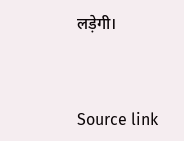लड़ेगी।



Source link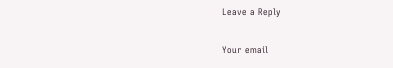Leave a Reply

Your email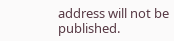address will not be published.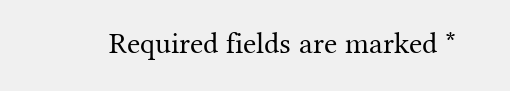Required fields are marked *